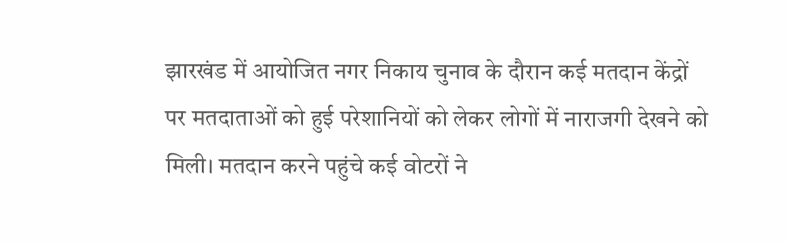झारखंड में आयोजित नगर निकाय चुनाव के दौरान कई मतदान केंद्रों पर मतदाताओं को हुई परेशानियों को लेकर लोगों में नाराजगी देखने को मिली। मतदान करने पहुंचे कई वोटरों ने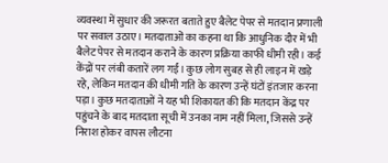व्यवस्था में सुधार की जरूरत बताते हुए बैलेट पेपर से मतदान प्रणाली पर सवाल उठाए। मतदाताओं का कहना था कि आधुनिक दौर में भी बैलेट पेपर से मतदान कराने के कारण प्रक्रिया काफी धीमी रही। कई केंद्रों पर लंबी कतारें लग गईं। कुछ लोग सुबह से ही लाइन में खड़े रहे, लेकिन मतदान की धीमी गति के कारण उन्हें घंटों इंतजार करना पड़ा। कुछ मतदाताओं ने यह भी शिकायत की कि मतदान केंद्र पर पहुंचने के बाद मतदाता सूची में उनका नाम नहीं मिला, जिससे उन्हें निराश होकर वापस लौटना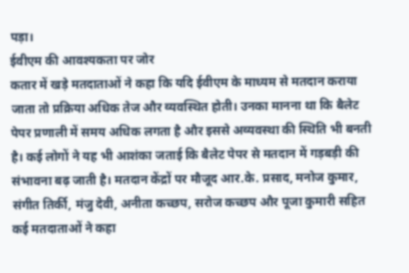पड़ा।
ईवीएम की आवश्यकता पर जोर
कतार में खड़े मतदाताओं ने कहा कि यदि ईवीएम के माध्यम से मतदान कराया जाता तो प्रक्रिया अधिक तेज और व्यवस्थित होती। उनका मानना था कि बैलेट पेपर प्रणाली में समय अधिक लगता है और इससे अव्यवस्था की स्थिति भी बनती है। कई लोगों ने यह भी आशंका जताई कि बैलेट पेपर से मतदान में गड़बड़ी की संभावना बढ़ जाती है। मतदान केंद्रों पर मौजूद आर.के. प्रसाद, मनोज कुमार, संगीत तिर्की, मंजु देवी, अनीता कच्छप, सरोज कच्छप और पूजा कुमारी सहित कई मतदाताओं ने कहा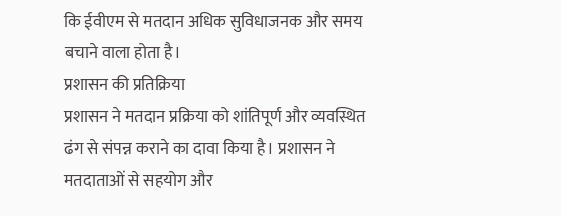कि ईवीएम से मतदान अधिक सुविधाजनक और समय बचाने वाला होता है।
प्रशासन की प्रतिक्रिया
प्रशासन ने मतदान प्रक्रिया को शांतिपूर्ण और व्यवस्थित ढंग से संपन्न कराने का दावा किया है। प्रशासन ने मतदाताओं से सहयोग और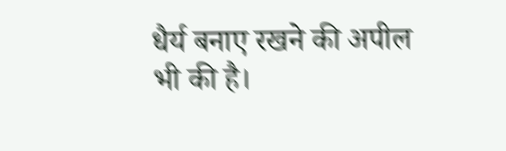धैर्य बनाए रखने की अपील भी की है।